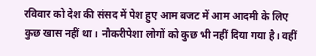रविवार को देश की संसद में पेश हुए आम बजट में आम आदमी के लिए कुछ खास नहीं था। नौकरीपेशा लोगों को कुछ भी नहीं दिया गया है। वहीं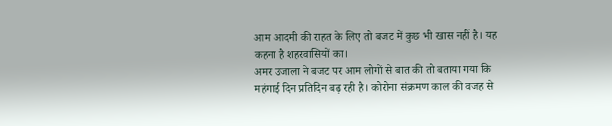आम आदमी की राहत के लिए तो बजट में कुछ भी खास नहीं है। यह कहना है शहरवासियों का।
अमर उजाला ने बजट पर आम लोगों से बात की तो बताया गया कि महंगाई दिन प्रतिदिन बढ़ रही है। कोरोना संक्रमण काल की वजह से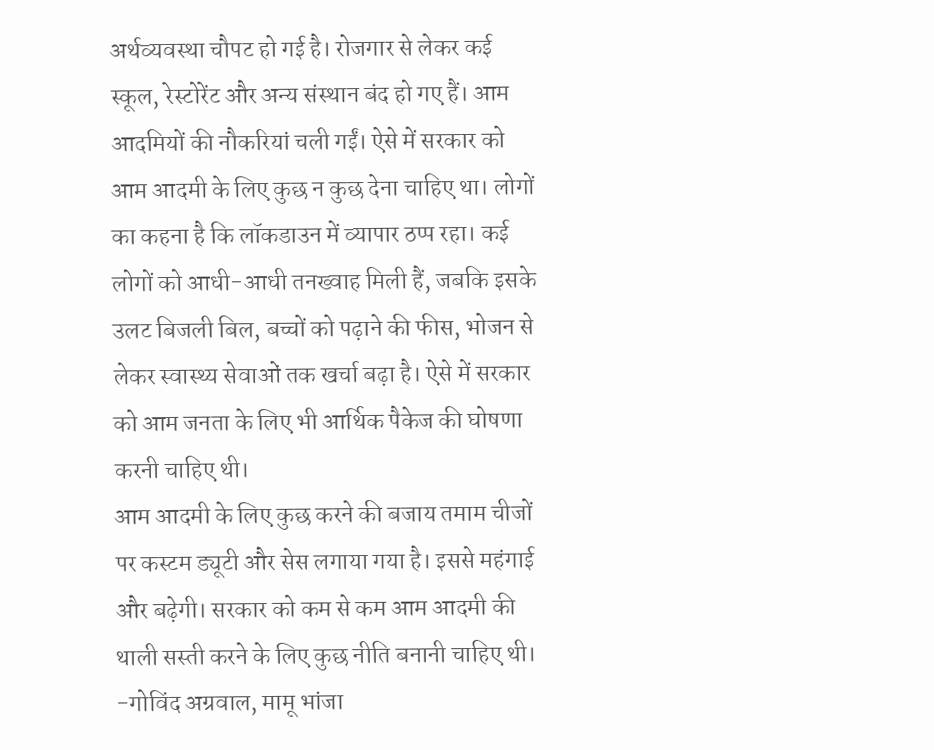अर्थव्यवस्था चौपट हो गई है। रोजगार से लेकर कई स्कूल, रेस्टोरेंट और अन्य संस्थान बंद हो गए हैं। आम आदमियों की नौकरियां चली गईं। ऐसे में सरकार को आम आदमी के लिए कुछ न कुछ देना चाहिए था। लोगों का कहना है कि लॉकडाउन में व्यापार ठप्प रहा। कई लोगों को आधी-आधी तनख्वाह मिली हैं, जबकि इसके उलट बिजली बिल, बच्चों को पढ़ाने की फीस, भोजन से लेकर स्वास्थ्य सेवाओं तक खर्चा बढ़ा है। ऐसे में सरकार को आम जनता के लिए भी आर्थिक पैकेज की घोषणा करनी चाहिए थी।
आम आदमी के लिए कुछ करने की बजाय तमाम चीजों पर कस्टम ड्यूटी और सेस लगाया गया है। इससे महंगाई और बढ़ेगी। सरकार को कम से कम आम आदमी की थाली सस्ती करने के लिए कुछ नीति बनानी चाहिए थी।
-गोविंद अग्रवाल, मामू भांजा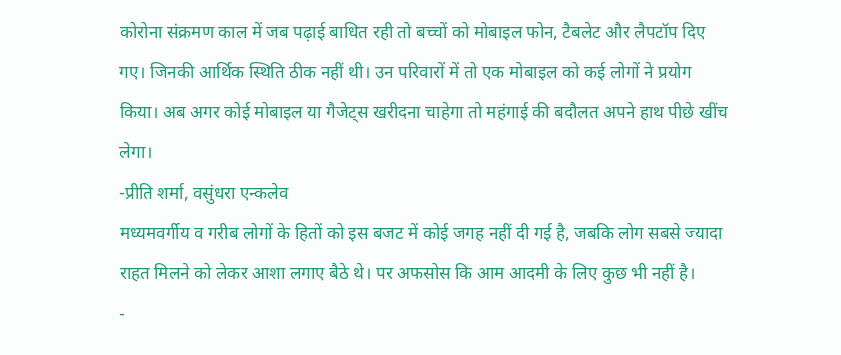कोरोना संक्रमण काल में जब पढ़ाई बाधित रही तो बच्चों को मोबाइल फोन, टैबलेट और लैपटॉप दिए गए। जिनकी आर्थिक स्थिति ठीक नहीं थी। उन परिवारों में तो एक मोबाइल को कई लोगों ने प्रयोग किया। अब अगर कोई मोबाइल या गैजेट्स खरीदना चाहेगा तो महंगाई की बदौलत अपने हाथ पीछे खींच लेगा।
-प्रीति शर्मा, वसुंधरा एन्कलेव
मध्यमवर्गीय व गरीब लोगों के हितों को इस बजट में कोई जगह नहीं दी गई है, जबकि लोग सबसे ज्यादा राहत मिलने को लेकर आशा लगाए बैठे थे। पर अफसोस कि आम आदमी के लिए कुछ भी नहीं है।
-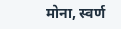मोना, स्वर्ण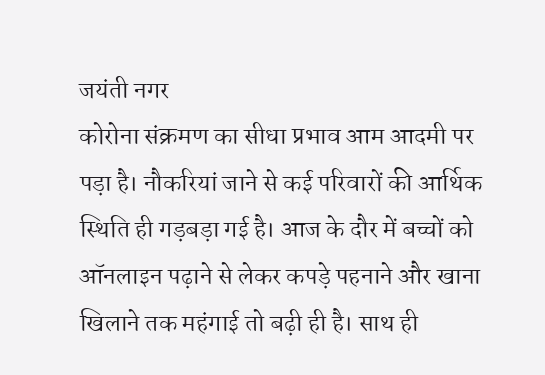जयंती नगर
कोरोना संक्रमण का सीधा प्रभाव आम आदमी पर पड़ा है। नौकरियां जाने से कई परिवारों की आर्थिक स्थिति ही गड़बड़ा गई है। आज के दौर में बच्चों को ऑनलाइन पढ़ाने से लेकर कपड़े पहनाने और खाना खिलाने तक महंगाई तो बढ़ी ही है। साथ ही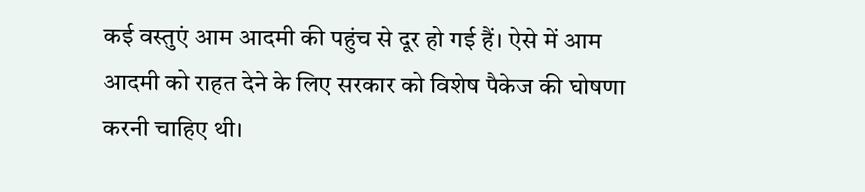कई वस्तुएं आम आदमी की पहुंच से दूर हो गई हैं। ऐसे में आम आदमी को राहत देने के लिए सरकार को विशेष पैकेज की घोषणा करनी चाहिए थी।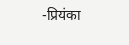-प्रियंका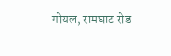गोयल, रामघाट रोड